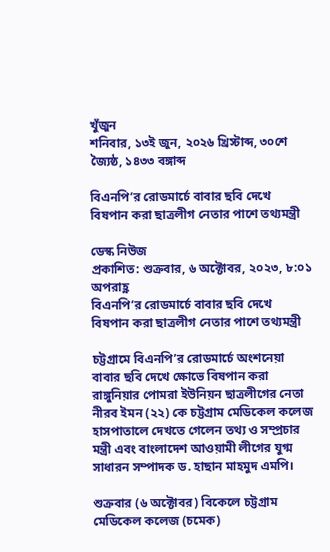খুঁজুন
শনিবার, ১৩ই জুন, ২০২৬ খ্রিস্টাব্দ, ৩০শে জ্যৈষ্ঠ, ১৪৩৩ বঙ্গাব্দ

বিএনপি’র রোডমার্চে বাবার ছবি দেখে বিষপান করা ছাত্রলীগ নেতার পাশে তথ্যমন্ত্রী

ডেস্ক নিউজ
প্রকাশিত: শুক্রবার, ৬ অক্টোবর, ২০২৩, ৮:০১ অপরাহ্ণ
বিএনপি’র রোডমার্চে বাবার ছবি দেখে বিষপান করা ছাত্রলীগ নেতার পাশে তথ্যমন্ত্রী

চট্টগ্রামে বিএনপি’র রোডমার্চে অংশনেয়া বাবার ছবি দেখে ক্ষোভে বিষপান করা রাঙ্গুনিয়ার পোমরা ইউনিয়ন ছাত্রলীগের নেতা নীরব ইমন (২২) কে চট্টগ্রাম মেডিকেল কলেজ হাসপাতালে দেখতে গেলেন তথ্য ও সম্প্রচার মন্ত্রী এবং বাংলাদেশ আওয়ামী লীগের যুগ্ম সাধারন সম্পাদক ড. হাছান মাহমুদ এমপি।

শুক্রবার (৬ অক্টোবর) বিকেলে চট্টগ্রাম মেডিকেল কলেজ (চমেক)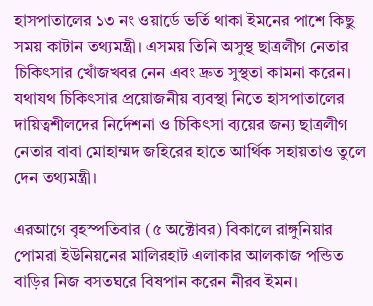হাসপাতালের ১৩ নং ওয়ার্ডে ভর্তি থাকা ইমনের পাশে কিছু সময় কাটান তথ্যমন্ত্রী। এসময় তিনি অসুস্থ ছাত্রলীগ নেতার চিকিৎসার খোঁজখবর নেন এবং দ্রুত সুস্থতা কামনা করেন। যথাযথ চিকিৎসার প্রয়োজনীয় ব্যবস্থা নিতে হাসপাতালের দায়িত্বশীলদের নির্দেশনা ও চিকিৎসা ব্যয়ের জন্য ছাত্রলীগ নেতার বাবা মোহাম্মদ জহিরের হাতে আর্থিক সহায়তাও তুলে দেন তথ্যমন্ত্রী।

এরআগে বৃহস্পতিবার (৫ অক্টোবর) বিকালে রাঙ্গুনিয়ার পোমরা ইউনিয়নের মালিরহাট এলাকার আলকাজ পন্ডিত বাড়ির নিজ বসতঘরে বিষপান করেন নীরব ইমন।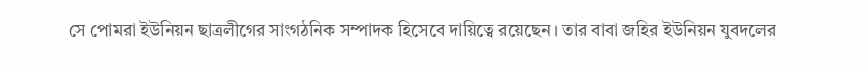সে পোমরা ইউনিয়ন ছাত্রলীগের সাংগঠনিক সম্পাদক হিসেবে দায়িত্বে রয়েছেন। তার বাবা জহির ইউনিয়ন যুবদলের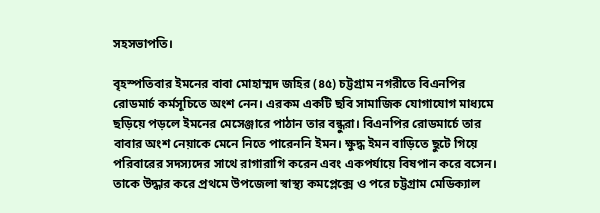সহসভাপতি।

বৃহস্পতিবার ইমনের বাবা মোহাম্মদ জহির (৪৫) চট্টগ্রাম নগরীতে বিএনপির রোডমার্চ কর্মসূচিতে অংশ নেন। এরকম একটি ছবি সামাজিক যোগাযোগ মাধ্যমে ছড়িয়ে পড়লে ইমনের মেসেঞ্জারে পাঠান তার বন্ধুরা। বিএনপির রোডমার্চে তার বাবার অংশ নেয়াকে মেনে নিতে পারেননি ইমন। ক্ষুদ্ধ ইমন বাড়িতে ছুটে গিয়ে পরিবারের সদস্যদের সাথে রাগারাগি করেন এবং একপর্যায়ে বিষপান করে বসেন। তাকে উদ্ধার করে প্রথমে উপজেলা স্বাস্থ্য কমপ্লেক্সে ও পরে চট্টগ্রাম মেডিক্যাল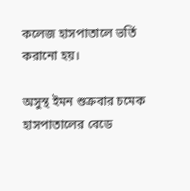কলেজ হাসপাতালে ভর্তি করানো হয়।

অসুস্থ ইমন শুক্রবার চমেক হাসপাতালের বেডে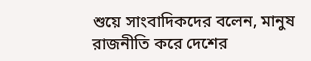শুয়ে সাংবাদিকদের বলেন, মানুষ রাজনীতি করে দেশের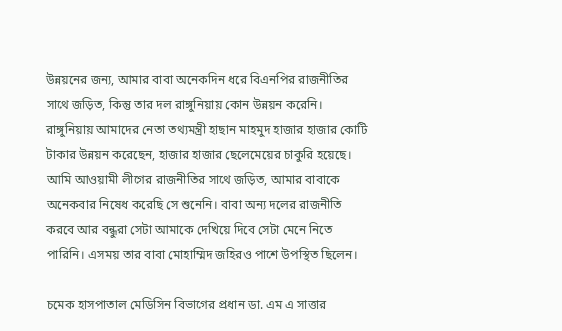উন্নয়নের জন্য, আমার বাবা অনেকদিন ধরে বিএনপির রাজনীতির সাথে জড়িত, কিন্তু তার দল রাঙ্গুনিয়ায় কোন উন্নয়ন করেনি। রাঙ্গুনিয়ায় আমাদের নেতা তথ্যমন্ত্রী হাছান মাহমুদ হাজার হাজার কোটি টাকার উন্নয়ন করেছেন, হাজার হাজার ছেলেমেয়ের চাকুরি হয়েছে। আমি আওয়ামী লীগের রাজনীতির সাথে জড়িত, আমার বাবাকে অনেকবার নিষেধ করেছি সে শুনেনি। বাবা অন্য দলের রাজনীতি করবে আর বন্ধুরা সেটা আমাকে দেখিয়ে দিবে সেটা মেনে নিতে পারিনি। এসময় তার বাবা মোহাম্মিদ জহিরও পাশে উপস্থিত ছিলেন।

চমেক হাসপাতাল মেডিসিন বিভাগের প্রধান ডা. এম এ সাত্তার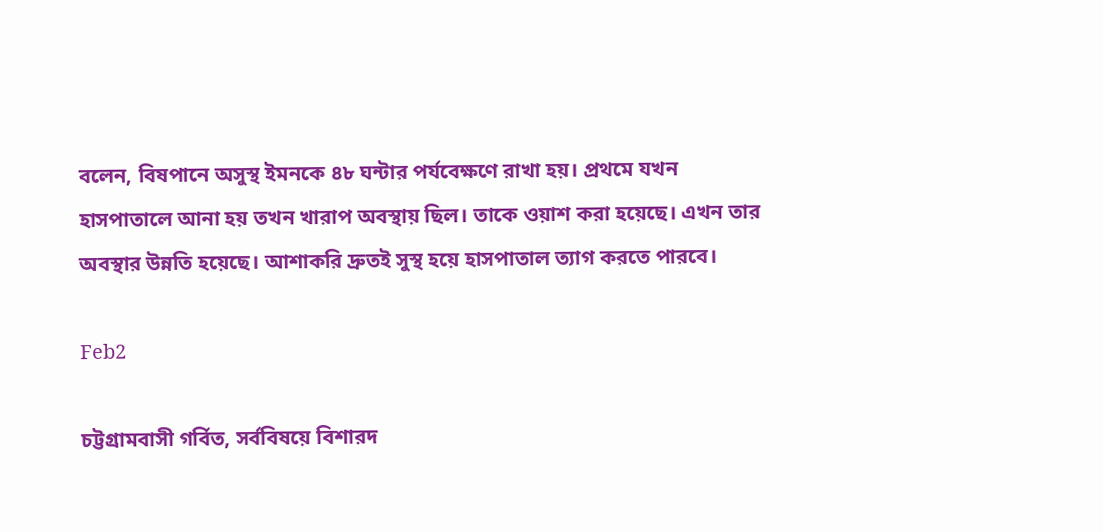বলেন, বিষপানে অসুস্থ ইমনকে ৪৮ ঘন্টার পর্যবেক্ষণে রাখা হয়। প্রথমে যখন হাসপাতালে আনা হয় তখন খারাপ অবস্থায় ছিল। তাকে ওয়াশ করা হয়েছে। এখন তার অবস্থার উন্নতি হয়েছে। আশাকরি দ্রুতই সুস্থ হয়ে হাসপাতাল ত্যাগ করতে পারবে।

Feb2

চট্টগ্রামবাসী গর্বিত, সর্ববিষয়ে বিশারদ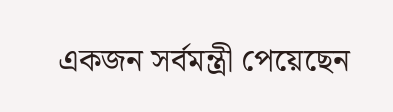একজন সর্বমন্ত্রী পেয়েছেন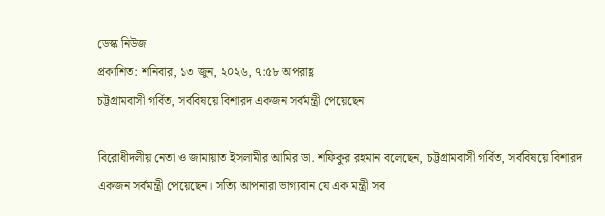ডেস্ক নিউজ
প্রকাশিত: শনিবার, ১৩ জুন, ২০২৬, ৭:৫৮ অপরাহ্ণ
চট্টগ্রামবাসী গর্বিত, সর্ববিষয়ে বিশারদ একজন সর্বমন্ত্রী পেয়েছেন

বিরোধীদলীয় নেতা ও জামায়াত ইসলামীর আমির ডা. শফিকুর রহমান বলেছেন, চট্টগ্রামবাসী গর্বিত, সর্ববিষয়ে বিশারদ একজন সর্বমন্ত্রী পেয়েছেন। সত্যি আপনারা ভাগ্যবান যে এক মন্ত্রী সব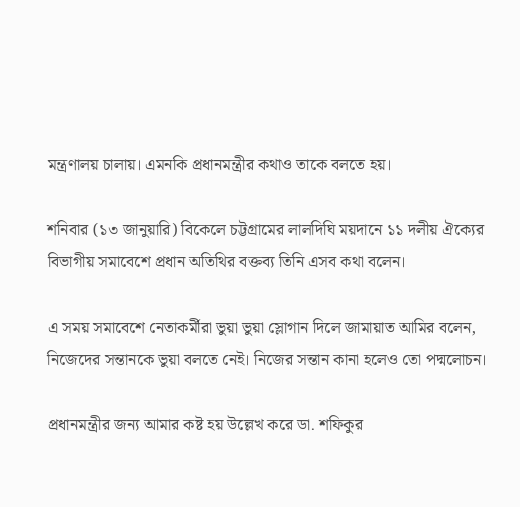মন্ত্রণালয় চালায়। এমনকি প্রধানমন্ত্রীর কথাও তাকে বলতে হয়।

শনিবার (১৩ জানুয়ারি) বিকেলে চট্টগ্রামের লালদিঘি ময়দানে ১১ দলীয় ঐক্যের বিভাগীয় সমাবেশে প্রধান অতিথির বক্তব্য তিনি এসব কথা বলেন।

এ সময় সমাবেশে নেতাকর্মীরা ভুয়া ভুয়া স্লোগান দিলে জামায়াত আমির বলেন, নিজেদের সন্তানকে ভুয়া বলতে নেই। নিজের সন্তান কানা হলেও তো পদ্মলোচন।

প্রধানমন্ত্রীর জন্য আমার কষ্ট হয় উল্লেখ করে ডা. শফিকুর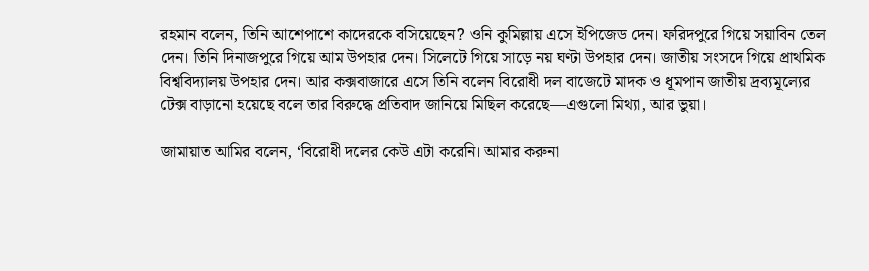রহমান বলেন, তিনি আশেপাশে কাদেরকে বসিয়েছেন? ওনি কুমিল্লায় এসে ইপিজেড দেন। ফরিদপুরে গিয়ে সয়াবিন তেল দেন। তিনি দিনাজপুরে গিয়ে আম উপহার দেন। সিলেটে গিয়ে সাড়ে নয় ঘণ্টা উপহার দেন। জাতীয় সংসদে গিয়ে প্রাথমিক বিশ্ববিদ্যালয় উপহার দেন। আর কক্সবাজারে এসে তিনি বলেন বিরোধী দল বাজেটে মাদক ও ধূমপান জাতীয় দ্রব্যমূল্যের টেক্স বাড়ানো হয়েছে বলে তার বিরুদ্ধে প্রতিবাদ জানিয়ে মিছিল করেছে—এগুলো মিথ্যা, আর ভুয়া।

জামায়াত আমির বলেন, ‘বিরোধী দলের কেউ এটা করেনি। আমার করুনা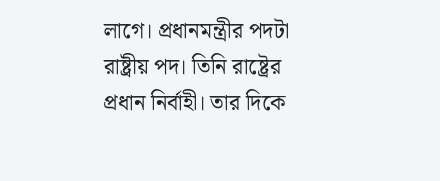লাগে। প্রধানমন্ত্রীর পদটা রাষ্ট্রীয় পদ। তিনি রাষ্ট্রের প্রধান নির্বাহী। তার দিকে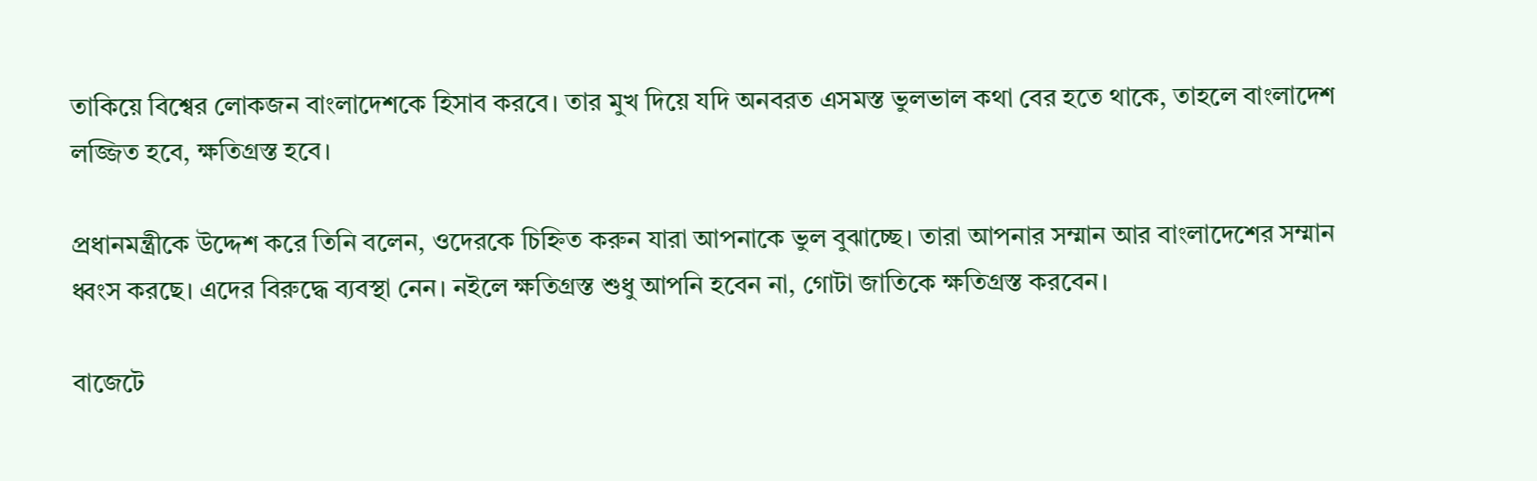তাকিয়ে বিশ্বের লোকজন বাংলাদেশকে হিসাব করবে। তার মুখ দিয়ে যদি অনবরত এসমস্ত ভুলভাল কথা বের হতে থাকে, তাহলে বাংলাদেশ লজ্জিত হবে, ক্ষতিগ্রস্ত হবে।

প্রধানমন্ত্রীকে উদ্দেশ করে তিনি বলেন, ওদেরকে চিহ্নিত করুন যারা আপনাকে ভুল বুঝাচ্ছে। তারা আপনার সম্মান আর বাংলাদেশের সম্মান ধ্বংস করছে। এদের বিরুদ্ধে ব্যবস্থা নেন। নইলে ক্ষতিগ্রস্ত শুধু আপনি হবেন না, গোটা জাতিকে ক্ষতিগ্রস্ত করবেন।

বাজেটে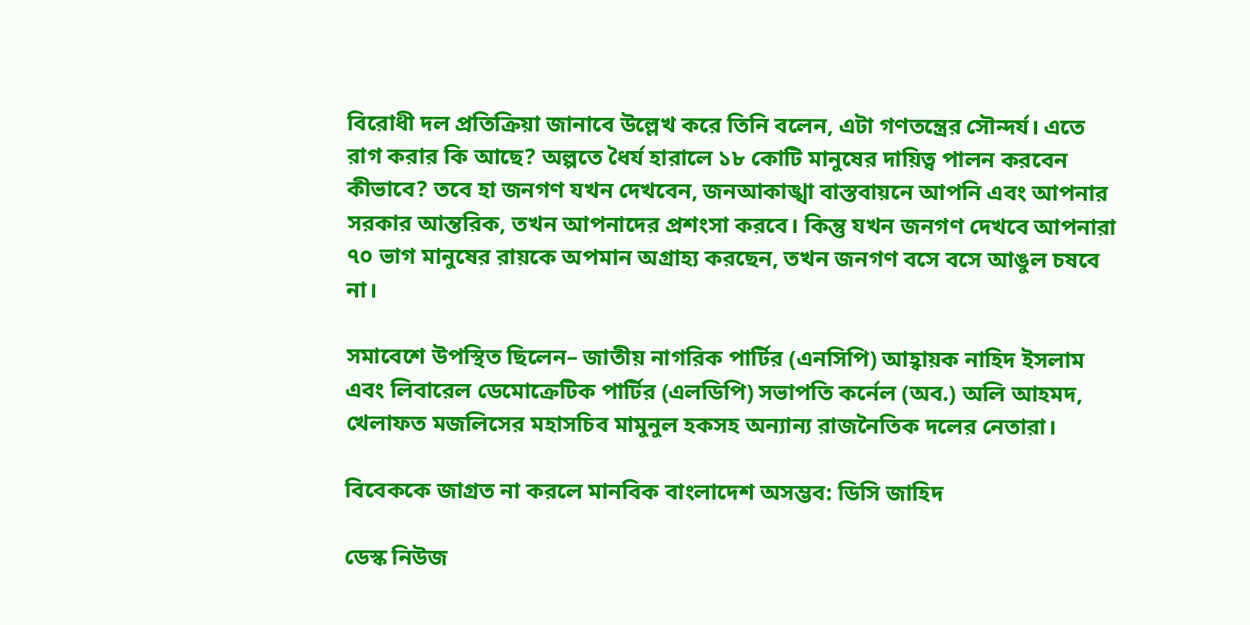বিরোধী দল প্রতিক্রিয়া জানাবে উল্লেখ করে তিনি বলেন, এটা গণতন্ত্রের সৌন্দর্য। এতে রাগ করার কি আছে? অল্পতে ধৈর্য হারালে ১৮ কোটি মানুষের দায়িত্ব পালন করবেন কীভাবে? তবে হা জনগণ যখন দেখবেন, জনআকাঙ্খা বাস্তবায়নে আপনি এবং আপনার সরকার আন্তরিক, তখন আপনাদের প্রশংসা করবে। কিন্তু যখন জনগণ দেখবে আপনারা ৭০ ভাগ মানুষের রায়কে অপমান অগ্রাহ্য করছেন, তখন জনগণ বসে বসে আঙুল চষবে না।

সমাবেশে উপস্থিত ছিলেন– জাতীয় নাগরিক পার্টির (এনসিপি) আহ্বায়ক নাহিদ ইসলাম এবং লিবারেল ডেমোক্রেটিক পার্টির (এলডিপি) সভাপতি কর্নেল (অব.) অলি আহমদ, খেলাফত মজলিসের মহাসচিব মামুনুল হকসহ অন্যান্য রাজনৈতিক দলের নেতারা।

বিবেককে জাগ্রত না করলে মানবিক বাংলাদেশ অসম্ভব: ডিসি জাহিদ

ডেস্ক নিউজ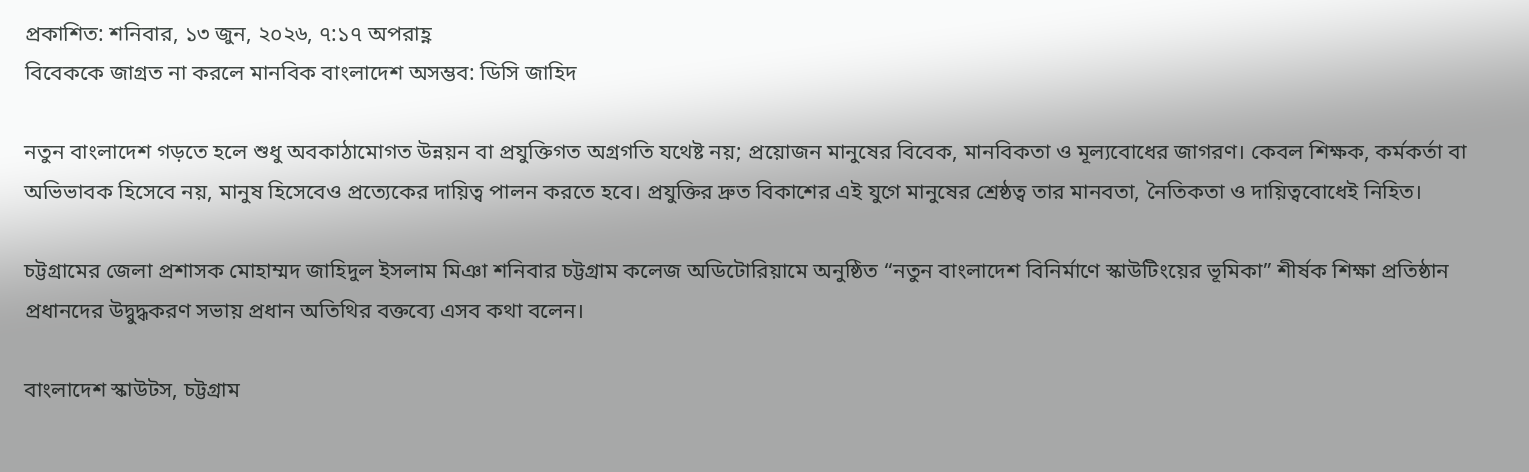প্রকাশিত: শনিবার, ১৩ জুন, ২০২৬, ৭:১৭ অপরাহ্ণ
বিবেককে জাগ্রত না করলে মানবিক বাংলাদেশ অসম্ভব: ডিসি জাহিদ

নতুন বাংলাদেশ গড়তে হলে শুধু অবকাঠামোগত উন্নয়ন বা প্রযুক্তিগত অগ্রগতি যথেষ্ট নয়; প্রয়োজন মানুষের বিবেক, মানবিকতা ও মূল্যবোধের জাগরণ। কেবল শিক্ষক, কর্মকর্তা বা অভিভাবক হিসেবে নয়, মানুষ হিসেবেও প্রত্যেকের দায়িত্ব পালন করতে হবে। প্রযুক্তির দ্রুত বিকাশের এই যুগে মানুষের শ্রেষ্ঠত্ব তার মানবতা, নৈতিকতা ও দায়িত্ববোধেই নিহিত।

চট্টগ্রামের জেলা প্রশাসক মোহাম্মদ জাহিদুল ইসলাম মিঞা শনিবার চট্টগ্রাম কলেজ অডিটোরিয়ামে অনুষ্ঠিত “নতুন বাংলাদেশ বিনির্মাণে স্কাউটিংয়ের ভূমিকা” শীর্ষক শিক্ষা প্রতিষ্ঠান প্রধানদের উদ্বুদ্ধকরণ সভায় প্রধান অতিথির বক্তব্যে এসব কথা বলেন।

বাংলাদেশ স্কাউটস, চট্টগ্রাম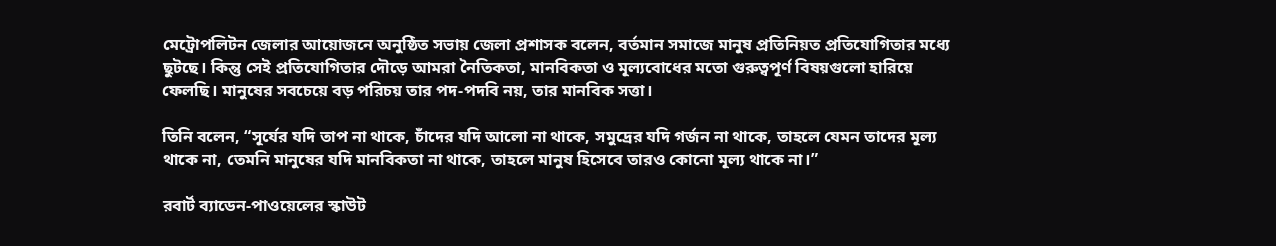মেট্রোপলিটন জেলার আয়োজনে অনুষ্ঠিত সভায় জেলা প্রশাসক বলেন, বর্তমান সমাজে মানুষ প্রতিনিয়ত প্রতিযোগিতার মধ্যে ছুটছে। কিন্তু সেই প্রতিযোগিতার দৌড়ে আমরা নৈতিকতা, মানবিকতা ও মূল্যবোধের মতো গুরুত্বপূর্ণ বিষয়গুলো হারিয়ে ফেলছি। মানুষের সবচেয়ে বড় পরিচয় তার পদ-পদবি নয়, তার মানবিক সত্তা।

তিনি বলেন, “সূর্যের যদি তাপ না থাকে, চাঁদের যদি আলো না থাকে, সমুদ্রের যদি গর্জন না থাকে, তাহলে যেমন তাদের মূল্য থাকে না, তেমনি মানুষের যদি মানবিকতা না থাকে, তাহলে মানুষ হিসেবে তারও কোনো মূল্য থাকে না।”

রবার্ট ব্যাডেন-পাওয়েলের স্কাউট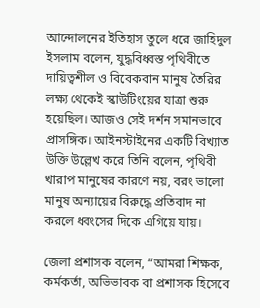আন্দোলনের ইতিহাস তুলে ধরে জাহিদুল ইসলাম বলেন, যুদ্ধবিধ্বস্ত পৃথিবীতে দায়িত্বশীল ও বিবেকবান মানুষ তৈরির লক্ষ্য থেকেই স্কাউটিংয়ের যাত্রা শুরু হয়েছিল। আজও সেই দর্শন সমানভাবে প্রাসঙ্গিক। আইনস্টাইনের একটি বিখ্যাত উক্তি উল্লেখ করে তিনি বলেন, পৃথিবী খারাপ মানুষের কারণে নয়, বরং ভালো মানুষ অন্যায়ের বিরুদ্ধে প্রতিবাদ না করলে ধ্বংসের দিকে এগিয়ে যায়।

জেলা প্রশাসক বলেন, “আমরা শিক্ষক, কর্মকর্তা, অভিভাবক বা প্রশাসক হিসেবে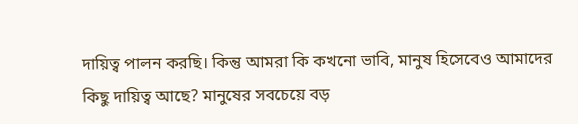দায়িত্ব পালন করছি। কিন্তু আমরা কি কখনো ভাবি, মানুষ হিসেবেও আমাদের কিছু দায়িত্ব আছে? মানুষের সবচেয়ে বড়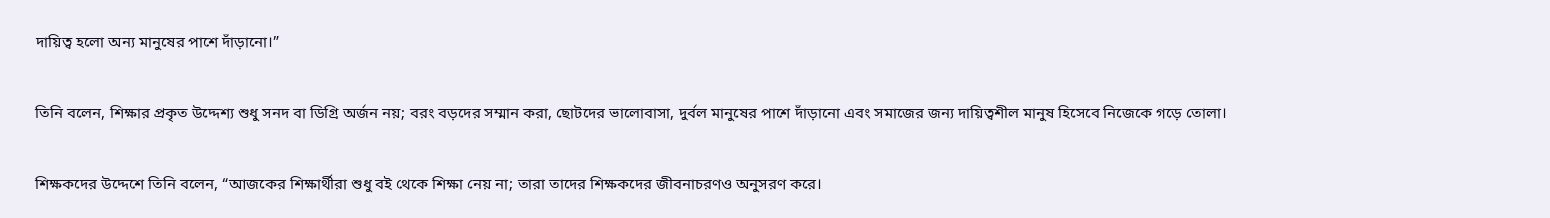দায়িত্ব হলো অন্য মানুষের পাশে দাঁড়ানো।”

তিনি বলেন, শিক্ষার প্রকৃত উদ্দেশ্য শুধু সনদ বা ডিগ্রি অর্জন নয়; বরং বড়দের সম্মান করা, ছোটদের ভালোবাসা, দুর্বল মানুষের পাশে দাঁড়ানো এবং সমাজের জন্য দায়িত্বশীল মানুষ হিসেবে নিজেকে গড়ে তোলা।

শিক্ষকদের উদ্দেশে তিনি বলেন, “আজকের শিক্ষার্থীরা শুধু বই থেকে শিক্ষা নেয় না; তারা তাদের শিক্ষকদের জীবনাচরণও অনুসরণ করে।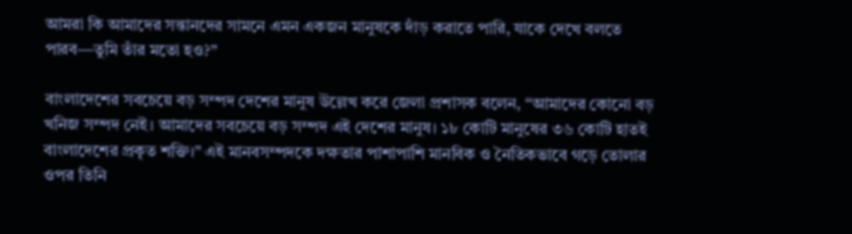আমরা কি আমাদের সন্তানদের সামনে এমন একজন মানুষকে দাঁড় করাতে পারি, যাকে দেখে বলতে পারব—তুমি তাঁর মতো হও?”

বাংলাদেশের সবচেয়ে বড় সম্পদ দেশের মানুষ উল্লেখ করে জেলা প্রশাসক বলেন, “আমাদের কোনো বড় খনিজ সম্পদ নেই। আমাদের সবচেয়ে বড় সম্পদ এই দেশের মানুষ। ১৮ কোটি মানুষের ৩৬ কোটি হাতই বাংলাদেশের প্রকৃত শক্তি।” এই মানবসম্পদকে দক্ষতার পাশাপাশি মানবিক ও নৈতিকভাবে গড়ে তোলার ওপর তিনি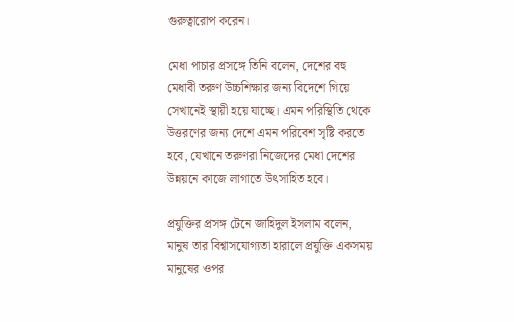গুরুত্বারোপ করেন।

মেধা পাচার প্রসঙ্গে তিনি বলেন, দেশের বহু মেধাবী তরুণ উচ্চশিক্ষার জন্য বিদেশে গিয়ে সেখানেই স্থায়ী হয়ে যাচ্ছে। এমন পরিস্থিতি থেকে উত্তরণের জন্য দেশে এমন পরিবেশ সৃষ্টি করতে হবে, যেখানে তরুণরা নিজেদের মেধা দেশের উন্নয়নে কাজে লাগাতে উৎসাহিত হবে।

প্রযুক্তির প্রসঙ্গ টেনে জাহিদুল ইসলাম বলেন, মানুষ তার বিশ্বাসযোগ্যতা হারালে প্রযুক্তি একসময় মানুষের ওপর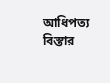আধিপত্য বিস্তার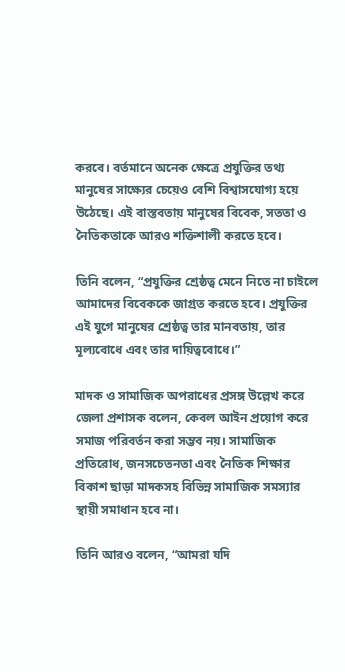করবে। বর্তমানে অনেক ক্ষেত্রে প্রযুক্তির তথ্য মানুষের সাক্ষ্যের চেয়েও বেশি বিশ্বাসযোগ্য হয়ে উঠেছে। এই বাস্তবতায় মানুষের বিবেক, সততা ও নৈতিকতাকে আরও শক্তিশালী করতে হবে।

তিনি বলেন, “প্রযুক্তির শ্রেষ্ঠত্ব মেনে নিতে না চাইলে আমাদের বিবেককে জাগ্রত করতে হবে। প্রযুক্তির এই যুগে মানুষের শ্রেষ্ঠত্ব তার মানবতায়, তার মূল্যবোধে এবং তার দায়িত্ববোধে।”

মাদক ও সামাজিক অপরাধের প্রসঙ্গ উল্লেখ করে জেলা প্রশাসক বলেন, কেবল আইন প্রয়োগ করে সমাজ পরিবর্তন করা সম্ভব নয়। সামাজিক প্রতিরোধ, জনসচেতনতা এবং নৈতিক শিক্ষার বিকাশ ছাড়া মাদকসহ বিভিন্ন সামাজিক সমস্যার স্থায়ী সমাধান হবে না।

তিনি আরও বলেন, “আমরা যদি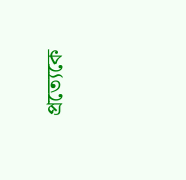প্রত্যেকে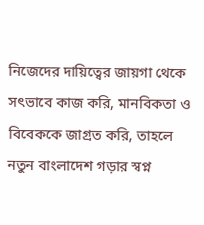নিজেদের দায়িত্বের জায়গা থেকে সৎভাবে কাজ করি, মানবিকতা ও বিবেককে জাগ্রত করি, তাহলে নতুন বাংলাদেশ গড়ার স্বপ্ন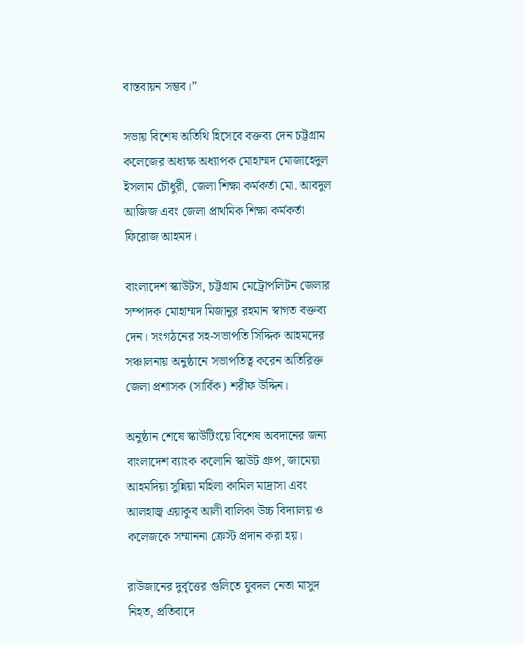বাস্তবায়ন সম্ভব।”

সভায় বিশেষ অতিথি হিসেবে বক্তব্য দেন চট্টগ্রাম কলেজের অধ্যক্ষ অধ্যাপক মোহাম্মদ মোজাহেদুল ইসলাম চৌধুরী, জেলা শিক্ষা কর্মকর্তা মো. আবদুল আজিজ এবং জেলা প্রাথমিক শিক্ষা কর্মকর্তা ফিরোজ আহমদ।

বাংলাদেশ স্কাউটস, চট্টগ্রাম মেট্রোপলিটন জেলার সম্পাদক মোহাম্মদ মিজানুর রহমান স্বাগত বক্তব্য দেন। সংগঠনের সহ-সভাপতি সিদ্দিক আহমদের সঞ্চালনায় অনুষ্ঠানে সভাপতিত্ব করেন অতিরিক্ত জেলা প্রশাসক (সার্বিক) শরীফ উদ্দিন।

অনুষ্ঠান শেষে স্কাউটিংয়ে বিশেষ অবদানের জন্য বাংলাদেশ ব্যাংক কলোনি স্কাউট গ্রুপ, জামেয়া আহমদিয়া সুন্নিয়া মহিলা কামিল মাদ্রাসা এবং আলহাজ্ব এয়াকুব আলী বালিকা উচ্চ বিদ্যালয় ও কলেজকে সম্মাননা ক্রেস্ট প্রদান করা হয়।

রাউজানের দুর্বৃত্তের গুলিতে যুবদল নেতা মাসুদ নিহত, প্রতিবাদে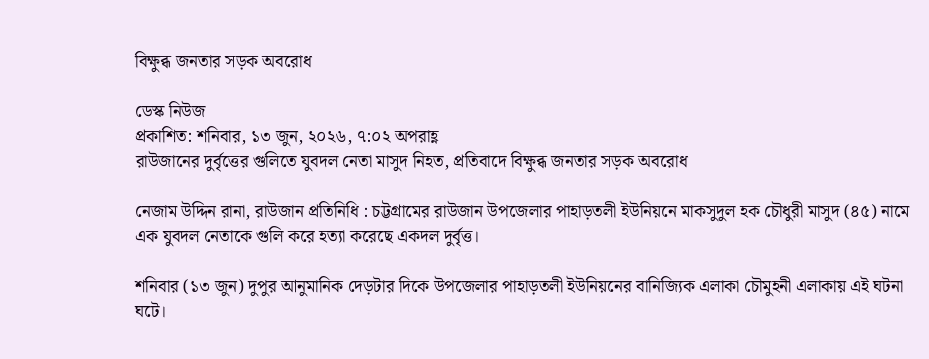বিক্ষুব্ধ জনতার সড়ক অবরোধ

ডেস্ক নিউজ
প্রকাশিত: শনিবার, ১৩ জুন, ২০২৬, ৭:০২ অপরাহ্ণ
রাউজানের দুর্বৃত্তের গুলিতে যুবদল নেতা মাসুদ নিহত, প্রতিবাদে বিক্ষুব্ধ জনতার সড়ক অবরোধ

নেজাম উদ্দিন রানা, রাউজান প্রতিনিধি : চট্টগ্রামের রাউজান উপজেলার পাহাড়তলী ইউনিয়নে মাকসুদুল হক চৌধুরী মাসুদ (৪৫) নামে এক যুবদল নেতাকে গুলি করে হত্যা করেছে একদল দুর্বৃত্ত।

শনিবার (১৩ জুন) দুপুর আনুমানিক দেড়টার দিকে উপজেলার পাহাড়তলী ইউনিয়নের বানিজ্যিক এলাকা চৌমুহনী এলাকায় এই ঘটনা ঘটে।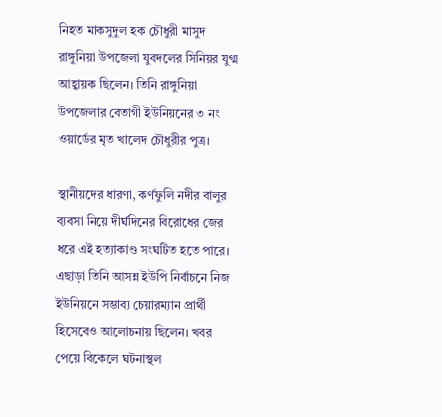নিহত মাকসুদুল হক চৌধুরী মাসুদ রাঙ্গুনিয়া উপজেলা যুবদলের সিনিয়র যুগ্ম আহ্বায়ক ছিলেন। তিনি রাঙ্গুনিয়া উপজেলার বেতাগী ইউনিয়নের ৩ নং ওয়ার্ডের মৃত খালেদ চৌধুরীর পুত্র।

স্থানীয়দের ধারণা, কর্ণফুলি নদীর বালুর ব্যবসা নিয়ে দীর্ঘদিনের বিরোধের জের ধরে এই হত্যাকাণ্ড সংঘটিত হতে পারে। এছাড়া তিনি আসন্ন ইউপি নির্বাচনে নিজ ইউনিয়নে সম্ভাব্য চেয়ারম্যান প্রার্থী হিসেবেও আলোচনায় ছিলেন। খবর পেয়ে বিকেলে ঘটনাস্থল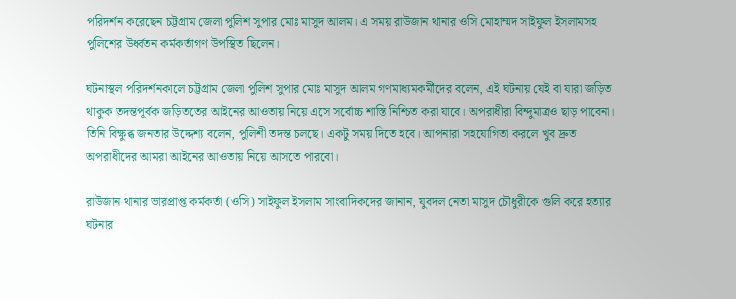পরিদর্শন করেছেন চট্টগ্রাম জেলা পুলিশ সুপার মোঃ মাসুদ আলম। এ সময় রাউজান থানার ওসি মোহাম্মদ সাইফুল ইসলামসহ পুলিশের উর্ধ্বতন কর্মকর্তাগণ উপস্থিত ছিলেন।

ঘটনাস্থল পরিদর্শনকালে চট্টগ্রাম জেলা পুলিশ সুপার মোঃ মাসুদ আলম গণমাধ্যমকর্মীদের বলেন, এই ঘটনায় যেই বা যারা জড়িত থাকুক তদন্তপূর্বক জড়িততের আইনের আওতায় নিয়ে এসে সর্বোচ্চ শাস্তি নিশ্চিত করা যাবে। অপরাধীরা বিন্দুমাত্রও ছাড় পাবেনা। তিনি বিক্ষুব্ধ জনতার উদ্দেশ্য বলেন, পুলিশী তদন্ত চলছে। একটু সময় দিতে হবে। আপনারা সহযোগিতা করলে খুব দ্রুত অপরাধীদের আমরা আইনের আওতায় নিয়ে আসতে পারবো।

রাউজান থানার ভারপ্রাপ্ত কর্মকর্তা (ওসি) সাইফুল ইসলাম সাংবাদিকদের জানান, যুবদল নেতা মাসুদ চৌধুরীকে গুলি করে হত্যার ঘটনার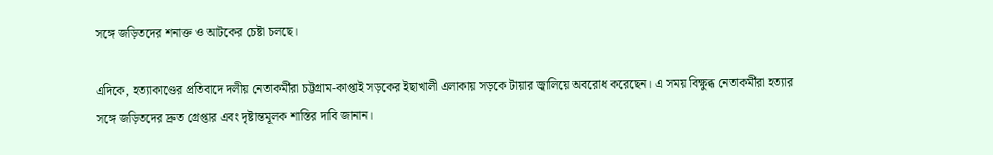সঙ্গে জড়িতদের শনাক্ত ও আটকের চেষ্টা চলছে।

এদিকে, হত্যাকাণ্ডের প্রতিবাদে দলীয় নেতাকর্মীরা চট্টগ্রাম-কাপ্তাই সড়কের ইছাখালী এলাকায় সড়কে টায়ার জ্বালিয়ে অবরোধ করেছেন। এ সময় বিক্ষুব্ধ নেতাকর্মীরা হত্যার সঙ্গে জড়িতদের দ্রুত গ্রেপ্তার এবং দৃষ্টান্তমূলক শাস্তির দাবি জানান।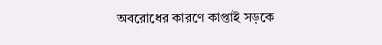অবরোধের কারণে কাপ্তাই সড়কে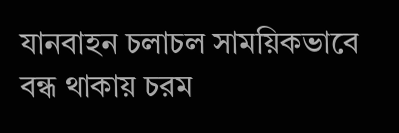যানবাহন চলাচল সাময়িকভাবে বন্ধ থাকায় চরম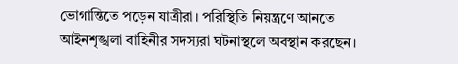ভোগান্তিতে পড়েন যাত্রীরা। পরিস্থিতি নিয়ন্ত্রণে আনতে আইনশৃঙ্খলা বাহিনীর সদস্যরা ঘটনাস্থলে অবস্থান করছেন।